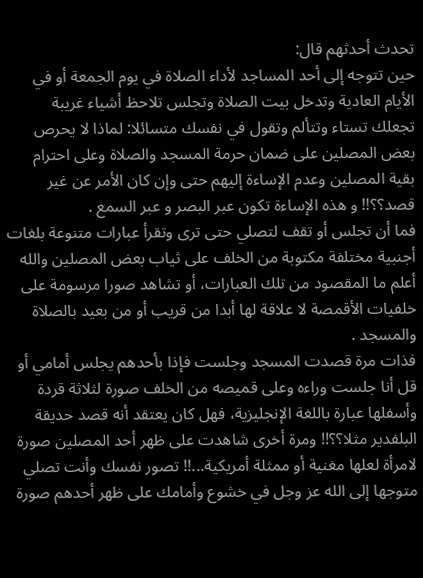تحدث أحدثهم قال:
حين تتوجه إلى أحد المساجد لأداء الصلاة في يوم الجمعة أو في الأيام العادية وتدخل بيت الصلاة وتجلس تلاحظ أشياء غريبة تجعلك تستاء وتتألم وتقول في نفسك متسائلا: لماذا لا يحرص بعض المصلين على ضمان حرمة المسجد والصلاة وعلى احترام بقية المصلين وعدم الإساءة إليهم حتى وإن كان الأمر عن غير قصد؟؟!! و هذه الإساءة تكون عبر البصر و عبر السمع .
فما أن تجلس أو تقف لتصلي حتى ترى وتقرأ عبارات متنوعة بلغات أجنبية مختلفة مكتوبة من الخلف على ثياب بعض المصلين والله أعلم ما المقصود من تلك العبارات، أو تشاهد صورا مرسومة على خلفيات الأقمصة لا علاقة لها أبدا من قريب أو من بعيد بالصلاة والمسجد .
فذات مرة قصدت المسجد وجلست فإذا بأحدهم يجلس أمامي أو قل أنا جلست وراءه وعلى قميصه من الخلف صورة لثلاثة قردة وأسفلها عبارة باللغة الإنجليزية، فهل كان يعتقد أنه قصد حديقة البلفدير مثلا؟؟!! ومرة أخرى شاهدت على ظهر أحد المصلين صورة لامرأة لعلها مغنية أو ممثلة أمريكية...!! تصور نفسك وأنت تصلي متوجها إلى الله عز وجل في خشوع وأمامك على ظهر أحدهم صورة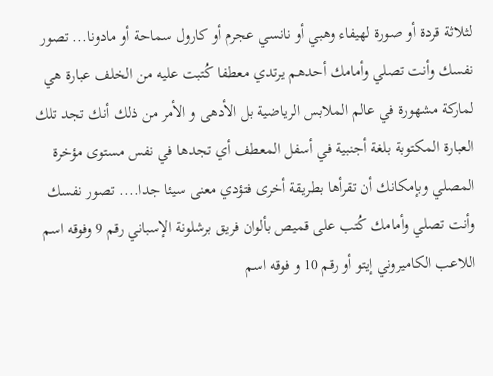لثلاثة قردة أو صورة لهيفاء وهبي أو نانسي عجرم أو كارول سماحة أو مادونا... تصور نفسك وأنت تصلي وأمامك أحدهم يرتدي معطفا كُتبت عليه من الخلف عبارة هي لماركة مشهورة في عالم الملابس الرياضية بل الأدهى و الأمر من ذلك أنك تجد تلك العبارة المكتوبة بلغة أجنبية في أسفل المعطف أي تجدها في نفس مستوى مؤخرة المصلي وبإمكانك أن تقرأها بطريقة أخرى فتؤدي معنى سيئا جدا.... تصور نفسك وأنت تصلي وأمامك كُتب على قميص بألوان فريق برشلونة الإسباني رقم 9 وفوقه اسم اللاعب الكاميروني إيتو أو رقم 10 و فوقه اسم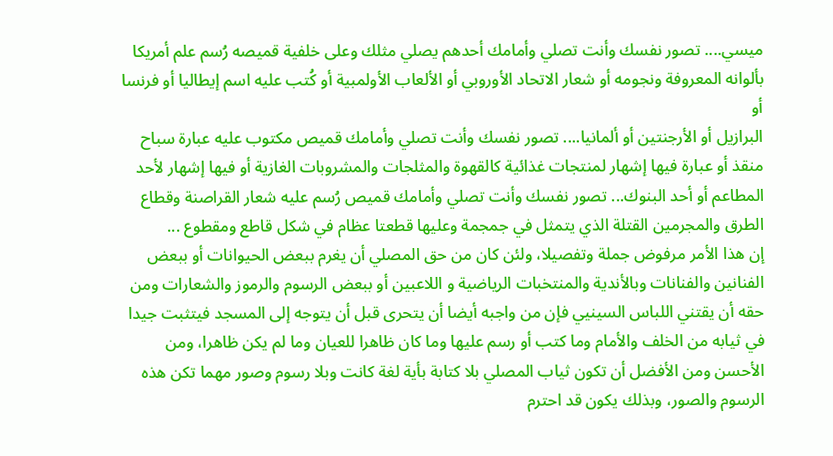ميسي.... تصور نفسك وأنت تصلي وأمامك أحدهم يصلي مثلك وعلى خلفية قميصه رُسم علم أمريكا بألوانه المعروفة ونجومه أو شعار الاتحاد الأوروبي أو الألعاب الأولمبية أو كُتب عليه اسم إيطاليا أو فرنسا أو
البرازيل أو الأرجنتين أو ألمانيا.... تصور نفسك وأنت تصلي وأمامك قميص مكتوب عليه عبارة سباح منقذ أو عبارة فيها إشهار لمنتجات غذائية كالقهوة والمثلجات والمشروبات الغازية أو فيها إشهار لأحد المطاعم أو أحد البنوك... تصور نفسك وأنت تصلي وأمامك قميص رُسم عليه شعار القراصنة وقطاع الطرق والمجرمين القتلة الذي يتمثل في جمجمة وعليها قطعتا عظام في شكل قاطع ومقطوع ...
إن هذا الأمر مرفوض جملة وتفصيلا، ولئن كان من حق المصلي أن يغرم ببعض الحيوانات أو ببعض الفنانين والفنانات وبالأندية والمنتخبات الرياضية و اللاعبين أو ببعض الرسوم والرموز والشعارات ومن حقه أن يقتني اللباس السينيي فإن من واجبه أيضا أن يتحرى قبل أن يتوجه إلى المسجد فيتثبت جيدا في ثيابه من الخلف والأمام وما كتب أو رسم عليها وما كان ظاهرا للعيان وما لم يكن ظاهرا، ومن الأحسن ومن الأفضل أن تكون ثياب المصلي بلا كتابة بأية لغة كانت وبلا رسوم وصور مهما تكن هذه الرسوم والصور، وبذلك يكون قد احترم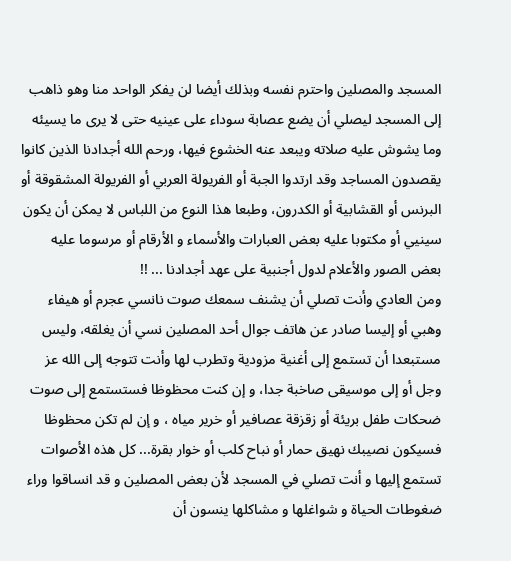المسجد والمصلين واحترم نفسه وبذلك أيضا لن يفكر الواحد منا وهو ذاهب إلى المسجد ليصلي أن يضع عصابة سوداء على عينيه حتى لا يرى ما يسيئه وما يشوش عليه صلاته ويبعد عنه الخشوع فيها، ورحم الله أجدادنا الذين كانوا يقصدون المساجد وقد ارتدوا الجبة أو الفريولة العربي أو الفريولة المشقوقة أو البرنس أو القشابية أو الكدرون، وطبعا هذا النوع من اللباس لا يمكن أن يكون سينيي أو مكتوبا عليه بعض العبارات والأسماء و الأرقام أو مرسوما عليه بعض الصور والأعلام لدول أجنبية على عهد أجدادنا ... !!
ومن العادي وأنت تصلي أن يشنف سمعك صوت نانسي عجرم أو هيفاء وهبي أو إليسا صادر عن هاتف جوال أحد المصلين نسي أن يغلقه، وليس مستبعدا أن تستمع إلى أغنية مزودية وتطرب لها وأنت تتوجه إلى الله عز وجل أو إلى موسيقى صاخبة جدا، و إن كنت محظوظا فستستمع إلى صوت ضحكات طفل بريئة أو زقزقة عصافير أو خرير مياه ، و إن لم تكن محظوظا فسيكون نصيبك نهيق حمار أو نباح كلب أو خوار بقرة... كل هذه الأصوات تستمع إليها و أنت تصلي في المسجد لأن بعض المصلين و قد انساقوا وراء ضغوطات الحياة و شواغلها و مشاكلها ينسون أن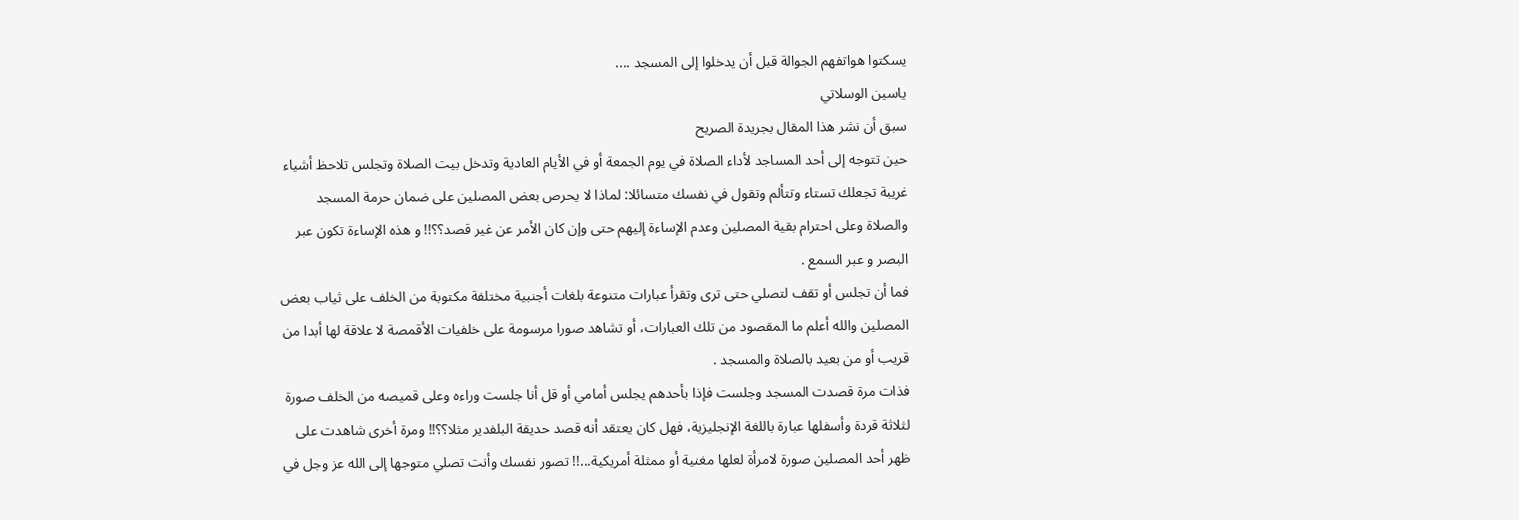يسكتوا هواتفهم الجوالة قبل أن يدخلوا إلى المسجد ....
ياسين الوسلاتي
سبق أن نشر هذا المقال بجريدة الصريح
حين تتوجه إلى أحد المساجد لأداء الصلاة في يوم الجمعة أو في الأيام العادية وتدخل بيت الصلاة وتجلس تلاحظ أشياء غريبة تجعلك تستاء وتتألم وتقول في نفسك متسائلا: لماذا لا يحرص بعض المصلين على ضمان حرمة المسجد والصلاة وعلى احترام بقية المصلين وعدم الإساءة إليهم حتى وإن كان الأمر عن غير قصد؟؟!! و هذه الإساءة تكون عبر البصر و عبر السمع .
فما أن تجلس أو تقف لتصلي حتى ترى وتقرأ عبارات متنوعة بلغات أجنبية مختلفة مكتوبة من الخلف على ثياب بعض المصلين والله أعلم ما المقصود من تلك العبارات، أو تشاهد صورا مرسومة على خلفيات الأقمصة لا علاقة لها أبدا من قريب أو من بعيد بالصلاة والمسجد .
فذات مرة قصدت المسجد وجلست فإذا بأحدهم يجلس أمامي أو قل أنا جلست وراءه وعلى قميصه من الخلف صورة لثلاثة قردة وأسفلها عبارة باللغة الإنجليزية، فهل كان يعتقد أنه قصد حديقة البلفدير مثلا؟؟!! ومرة أخرى شاهدت على ظهر أحد المصلين صورة لامرأة لعلها مغنية أو ممثلة أمريكية...!! تصور نفسك وأنت تصلي متوجها إلى الله عز وجل في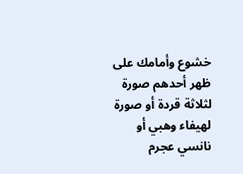خشوع وأمامك على ظهر أحدهم صورة لثلاثة قردة أو صورة لهيفاء وهبي أو نانسي عجرم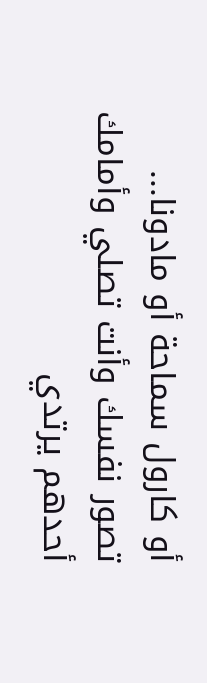أو كارول سماحة أو مادونا... تصور نفسك وأنت تصلي وأمامك أحدهم يرتدي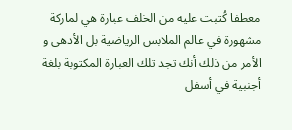معطفا كُتبت عليه من الخلف عبارة هي لماركة مشهورة في عالم الملابس الرياضية بل الأدهى و الأمر من ذلك أنك تجد تلك العبارة المكتوبة بلغة أجنبية في أسفل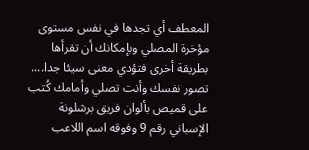المعطف أي تجدها في نفس مستوى مؤخرة المصلي وبإمكانك أن تقرأها بطريقة أخرى فتؤدي معنى سيئا جدا.... تصور نفسك وأنت تصلي وأمامك كُتب على قميص بألوان فريق برشلونة الإسباني رقم 9 وفوقه اسم اللاعب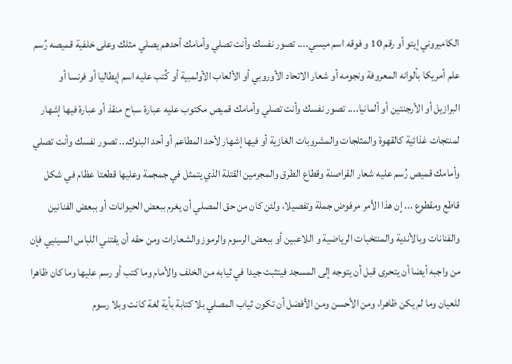الكاميروني إيتو أو رقم 10 و فوقه اسم ميسي.... تصور نفسك وأنت تصلي وأمامك أحدهم يصلي مثلك وعلى خلفية قميصه رُسم علم أمريكا بألوانه المعروفة ونجومه أو شعار الاتحاد الأوروبي أو الألعاب الأولمبية أو كُتب عليه اسم إيطاليا أو فرنسا أو
البرازيل أو الأرجنتين أو ألمانيا.... تصور نفسك وأنت تصلي وأمامك قميص مكتوب عليه عبارة سباح منقذ أو عبارة فيها إشهار لمنتجات غذائية كالقهوة والمثلجات والمشروبات الغازية أو فيها إشهار لأحد المطاعم أو أحد البنوك... تصور نفسك وأنت تصلي وأمامك قميص رُسم عليه شعار القراصنة وقطاع الطرق والمجرمين القتلة الذي يتمثل في جمجمة وعليها قطعتا عظام في شكل قاطع ومقطوع ... إن هذا الأمر مرفوض جملة وتفصيلا، ولئن كان من حق المصلي أن يغرم ببعض الحيوانات أو ببعض الفنانين والفنانات وبالأندية والمنتخبات الرياضية و اللاعبين أو ببعض الرسوم والرموز والشعارات ومن حقه أن يقتني اللباس السينيي فإن من واجبه أيضا أن يتحرى قبل أن يتوجه إلى المسجد فيتثبت جيدا في ثيابه من الخلف والأمام وما كتب أو رسم عليها وما كان ظاهرا للعيان وما لم يكن ظاهرا، ومن الأحسن ومن الأفضل أن تكون ثياب المصلي بلا كتابة بأية لغة كانت وبلا رسوم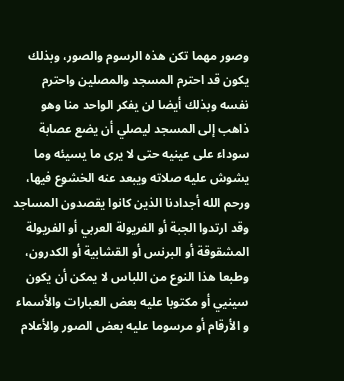وصور مهما تكن هذه الرسوم والصور، وبذلك يكون قد احترم المسجد والمصلين واحترم نفسه وبذلك أيضا لن يفكر الواحد منا وهو ذاهب إلى المسجد ليصلي أن يضع عصابة سوداء على عينيه حتى لا يرى ما يسيئه وما يشوش عليه صلاته ويبعد عنه الخشوع فيها، ورحم الله أجدادنا الذين كانوا يقصدون المساجد وقد ارتدوا الجبة أو الفريولة العربي أو الفريولة المشقوقة أو البرنس أو القشابية أو الكدرون، وطبعا هذا النوع من اللباس لا يمكن أن يكون سينيي أو مكتوبا عليه بعض العبارات والأسماء و الأرقام أو مرسوما عليه بعض الصور والأعلام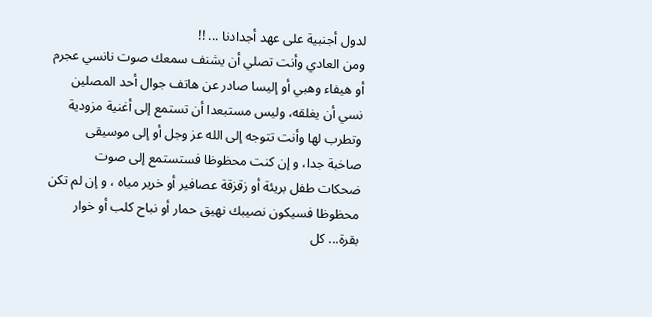لدول أجنبية على عهد أجدادنا ... !!
ومن العادي وأنت تصلي أن يشنف سمعك صوت نانسي عجرم أو هيفاء وهبي أو إليسا صادر عن هاتف جوال أحد المصلين نسي أن يغلقه، وليس مستبعدا أن تستمع إلى أغنية مزودية وتطرب لها وأنت تتوجه إلى الله عز وجل أو إلى موسيقى صاخبة جدا، و إن كنت محظوظا فستستمع إلى صوت ضحكات طفل بريئة أو زقزقة عصافير أو خرير مياه ، و إن لم تكن محظوظا فسيكون نصيبك نهيق حمار أو نباح كلب أو خوار بقرة... كل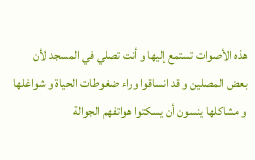هذه الأصوات تستمع إليها و أنت تصلي في المسجد لأن بعض المصلين و قد انساقوا وراء ضغوطات الحياة و شواغلها و مشاكلها ينسون أن يسكتوا هواتفهم الجوالة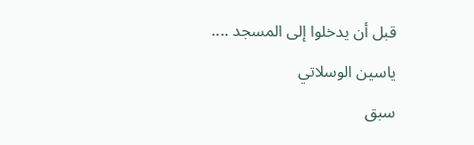قبل أن يدخلوا إلى المسجد ....
ياسين الوسلاتي
سبق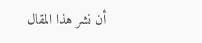أن نشر هذا المقال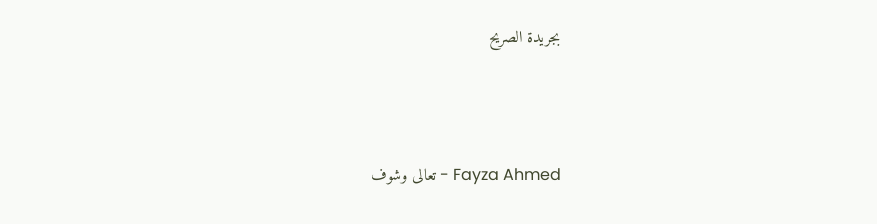بجريدة الصريح





Fayza Ahmed - تعالى وشوف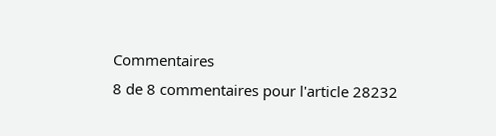Commentaires
8 de 8 commentaires pour l'article 28232